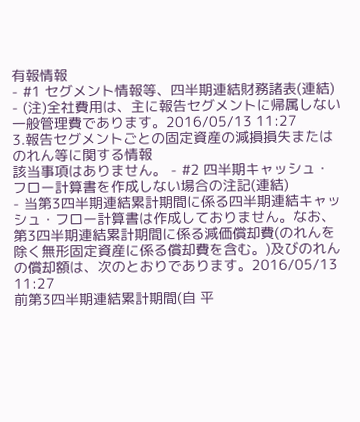有報情報
- #1 セグメント情報等、四半期連結財務諸表(連結)
- (注)全社費用は、主に報告セグメントに帰属しない一般管理費であります。2016/05/13 11:27
3.報告セグメントごとの固定資産の減損損失またはのれん等に関する情報
該当事項はありません。 - #2 四半期キャッシュ・フロー計算書を作成しない場合の注記(連結)
- 当第3四半期連結累計期間に係る四半期連結キャッシュ・フロー計算書は作成しておりません。なお、第3四半期連結累計期間に係る減価償却費(のれんを除く無形固定資産に係る償却費を含む。)及びのれんの償却額は、次のとおりであります。2016/05/13 11:27
前第3四半期連結累計期間(自 平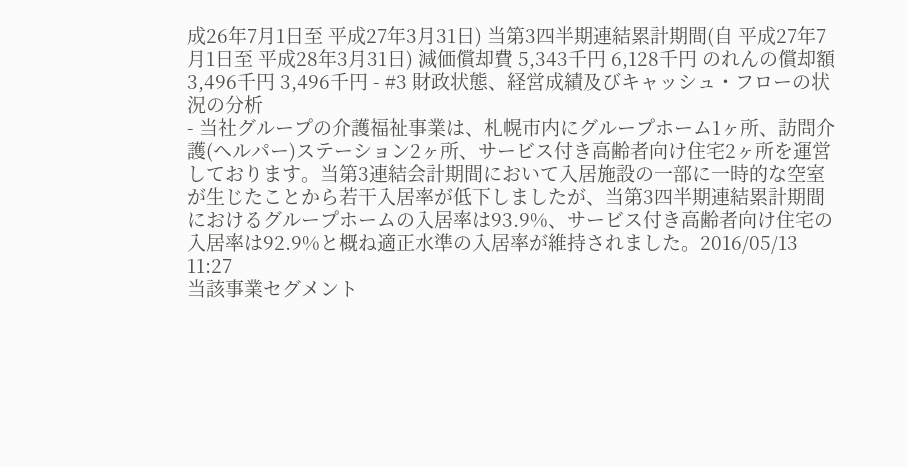成26年7月1日至 平成27年3月31日) 当第3四半期連結累計期間(自 平成27年7月1日至 平成28年3月31日) 減価償却費 5,343千円 6,128千円 のれんの償却額 3,496千円 3,496千円 - #3 財政状態、経営成績及びキャッシュ・フローの状況の分析
- 当社グループの介護福祉事業は、札幌市内にグループホーム1ヶ所、訪問介護(ヘルパー)ステーション2ヶ所、サービス付き高齢者向け住宅2ヶ所を運営しております。当第3連結会計期間において入居施設の一部に一時的な空室が生じたことから若干入居率が低下しましたが、当第3四半期連結累計期間におけるグループホームの入居率は93.9%、サービス付き高齢者向け住宅の入居率は92.9%と概ね適正水準の入居率が維持されました。2016/05/13 11:27
当該事業セグメント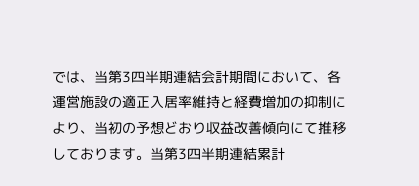では、当第3四半期連結会計期間において、各運営施設の適正入居率維持と経費増加の抑制により、当初の予想どおり収益改善傾向にて推移しております。当第3四半期連結累計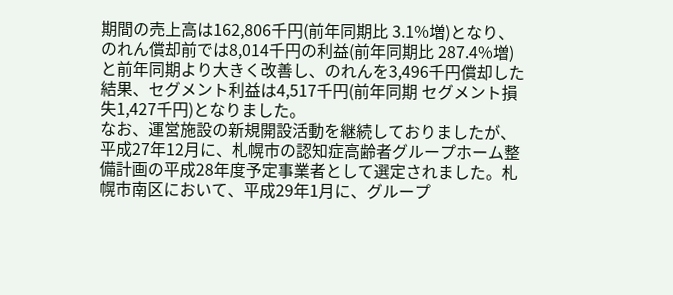期間の売上高は162,806千円(前年同期比 3.1%増)となり、のれん償却前では8,014千円の利益(前年同期比 287.4%増)と前年同期より大きく改善し、のれんを3,496千円償却した結果、セグメント利益は4,517千円(前年同期 セグメント損失1,427千円)となりました。
なお、運営施設の新規開設活動を継続しておりましたが、平成27年12月に、札幌市の認知症高齢者グループホーム整備計画の平成28年度予定事業者として選定されました。札幌市南区において、平成29年1月に、グループ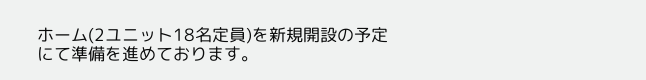ホーム(2ユニット18名定員)を新規開設の予定にて準備を進めております。